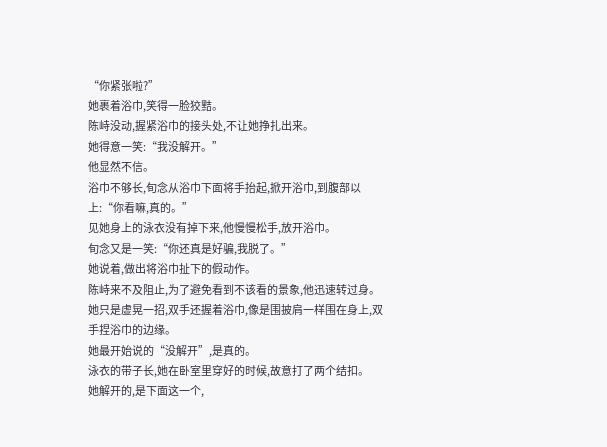“你紧张啦?”
她裹着浴巾,笑得一脸狡黠。
陈峙没动,握紧浴巾的接头处,不让她挣扎出来。
她得意一笑:“我没解开。”
他显然不信。
浴巾不够长,旬念从浴巾下面将手抬起,掀开浴巾,到腹部以上:“你看嘛,真的。”
见她身上的泳衣没有掉下来,他慢慢松手,放开浴巾。
旬念又是一笑:“你还真是好骗,我脱了。”
她说着,做出将浴巾扯下的假动作。
陈峙来不及阻止,为了避免看到不该看的景象,他迅速转过身。
她只是虚晃一招,双手还握着浴巾,像是围披肩一样围在身上,双手捏浴巾的边缘。
她最开始说的“没解开”,是真的。
泳衣的带子长,她在卧室里穿好的时候,故意打了两个结扣。
她解开的,是下面这一个,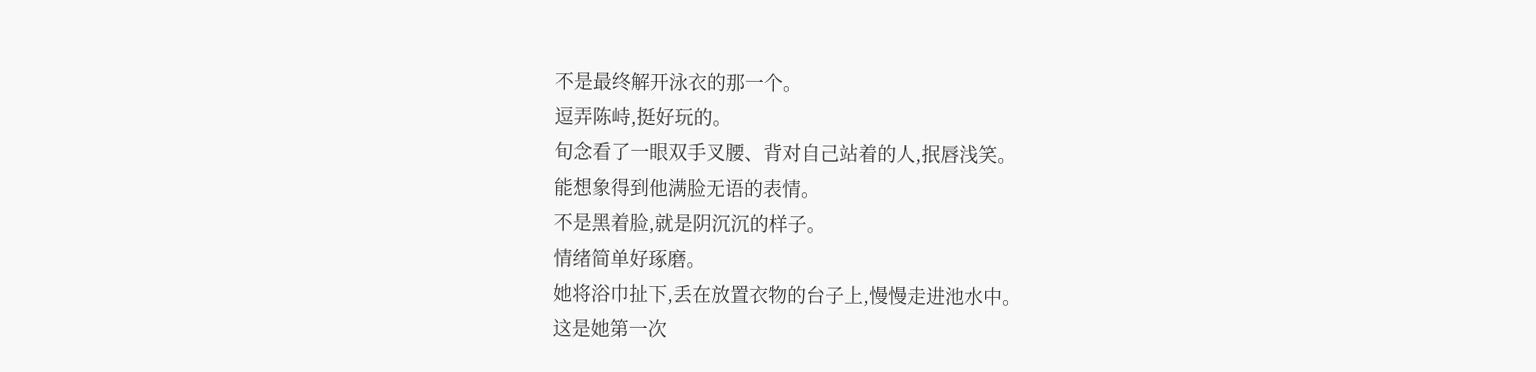不是最终解开泳衣的那一个。
逗弄陈峙,挺好玩的。
旬念看了一眼双手叉腰、背对自己站着的人,抿唇浅笑。
能想象得到他满脸无语的表情。
不是黑着脸,就是阴沉沉的样子。
情绪简单好琢磨。
她将浴巾扯下,丢在放置衣物的台子上,慢慢走进池水中。
这是她第一次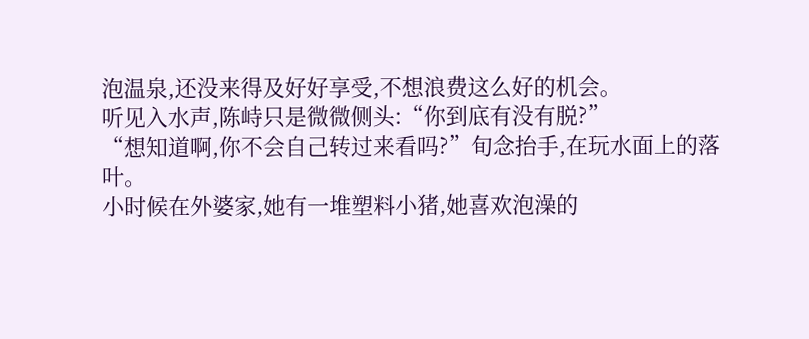泡温泉,还没来得及好好享受,不想浪费这么好的机会。
听见入水声,陈峙只是微微侧头:“你到底有没有脱?”
“想知道啊,你不会自己转过来看吗?”旬念抬手,在玩水面上的落叶。
小时候在外婆家,她有一堆塑料小猪,她喜欢泡澡的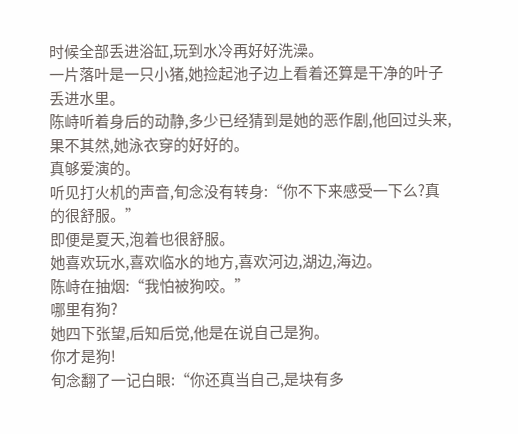时候全部丢进浴缸,玩到水冷再好好洗澡。
一片落叶是一只小猪,她捡起池子边上看着还算是干净的叶子丢进水里。
陈峙听着身后的动静,多少已经猜到是她的恶作剧,他回过头来,果不其然,她泳衣穿的好好的。
真够爱演的。
听见打火机的声音,旬念没有转身:“你不下来感受一下么?真的很舒服。”
即便是夏天,泡着也很舒服。
她喜欢玩水,喜欢临水的地方,喜欢河边,湖边,海边。
陈峙在抽烟:“我怕被狗咬。”
哪里有狗?
她四下张望,后知后觉,他是在说自己是狗。
你才是狗!
旬念翻了一记白眼:“你还真当自己,是块有多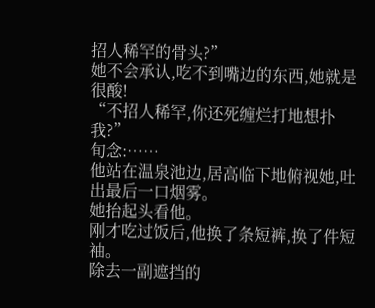招人稀罕的骨头?”
她不会承认,吃不到嘴边的东西,她就是很酸!
“不招人稀罕,你还死缠烂打地想扑我?”
旬念:……
他站在温泉池边,居高临下地俯视她,吐出最后一口烟雾。
她抬起头看他。
刚才吃过饭后,他换了条短裤,换了件短袖。
除去一副遮挡的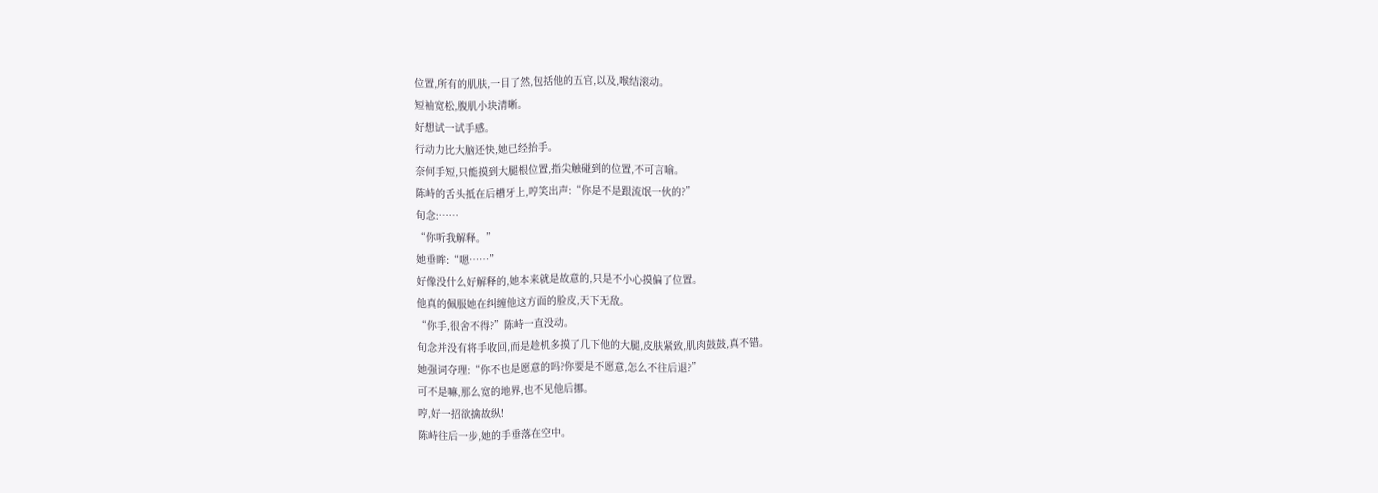位置,所有的肌肤,一目了然,包括他的五官,以及,喉结滚动。
短袖宽松,腹肌小块清晰。
好想试一试手感。
行动力比大脑还快,她已经抬手。
奈何手短,只能摸到大腿根位置,指尖触碰到的位置,不可言喻。
陈峙的舌头抵在后槽牙上,哼笑出声:“你是不是跟流氓一伙的?”
旬念:……
“你听我解释。”
她垂眸:“嗯……”
好像没什么好解释的,她本来就是故意的,只是不小心摸偏了位置。
他真的佩服她在纠缠他这方面的脸皮,天下无敌。
“你手,很舍不得?”陈峙一直没动。
旬念并没有将手收回,而是趁机多摸了几下他的大腿,皮肤紧致,肌肉鼓鼓,真不错。
她强词夺理:“你不也是愿意的吗?你要是不愿意,怎么不往后退?”
可不是嘛,那么宽的地界,也不见他后挪。
哼,好一招欲擒故纵!
陈峙往后一步,她的手垂落在空中。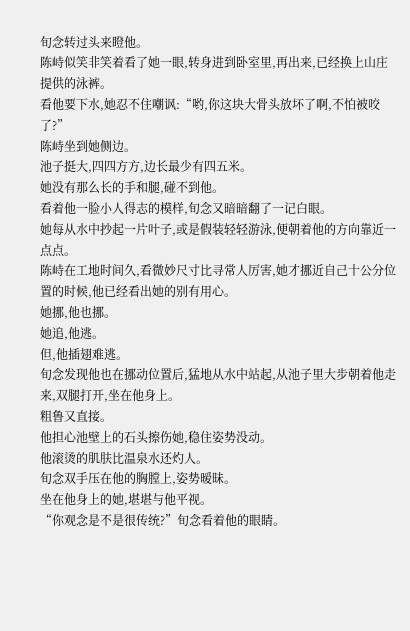旬念转过头来瞪他。
陈峙似笑非笑着看了她一眼,转身进到卧室里,再出来,已经换上山庄提供的泳裤。
看他要下水,她忍不住嘲讽:“哟,你这块大骨头放坏了啊,不怕被咬了?”
陈峙坐到她侧边。
池子挺大,四四方方,边长最少有四五米。
她没有那么长的手和腿,碰不到他。
看着他一脸小人得志的模样,旬念又暗暗翻了一记白眼。
她每从水中抄起一片叶子,或是假装轻轻游泳,便朝着他的方向靠近一点点。
陈峙在工地时间久,看微妙尺寸比寻常人厉害,她才挪近自己十公分位置的时候,他已经看出她的别有用心。
她挪,他也挪。
她追,他逃。
但,他插翅难逃。
旬念发现他也在挪动位置后,猛地从水中站起,从池子里大步朝着他走来,双腿打开,坐在他身上。
粗鲁又直接。
他担心池壁上的石头擦伤她,稳住姿势没动。
他滚烫的肌肤比温泉水还灼人。
旬念双手压在他的胸膛上,姿势暧昧。
坐在他身上的她,堪堪与他平视。
“你观念是不是很传统?”旬念看着他的眼睛。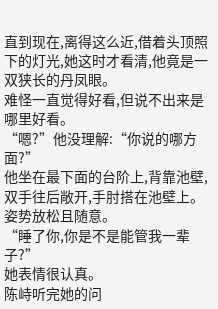直到现在,离得这么近,借着头顶照下的灯光,她这时才看清,他竟是一双狭长的丹凤眼。
难怪一直觉得好看,但说不出来是哪里好看。
“嗯?”他没理解:“你说的哪方面?”
他坐在最下面的台阶上,背靠池壁,双手往后敞开,手肘搭在池壁上。
姿势放松且随意。
“睡了你,你是不是能管我一辈子?”
她表情很认真。
陈峙听完她的问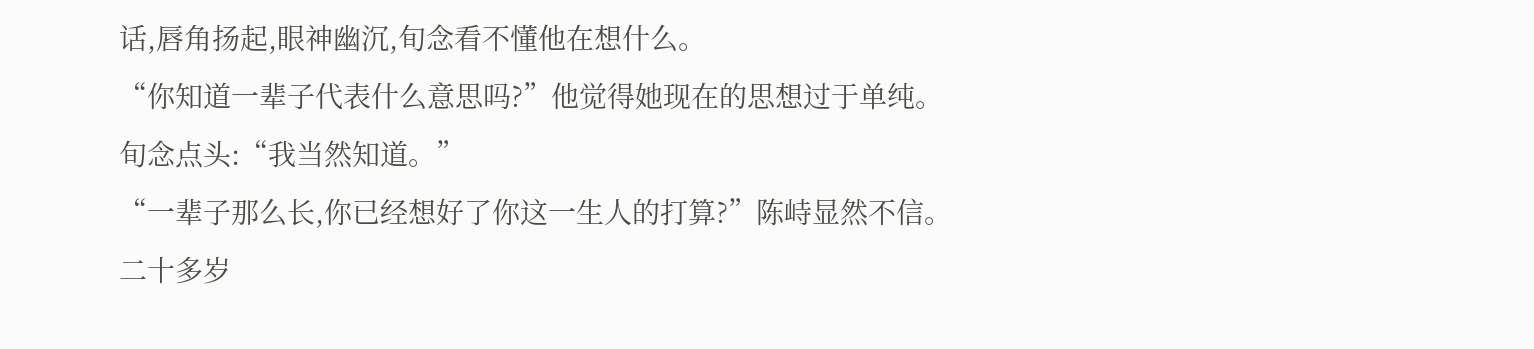话,唇角扬起,眼神幽沉,旬念看不懂他在想什么。
“你知道一辈子代表什么意思吗?”他觉得她现在的思想过于单纯。
旬念点头:“我当然知道。”
“一辈子那么长,你已经想好了你这一生人的打算?”陈峙显然不信。
二十多岁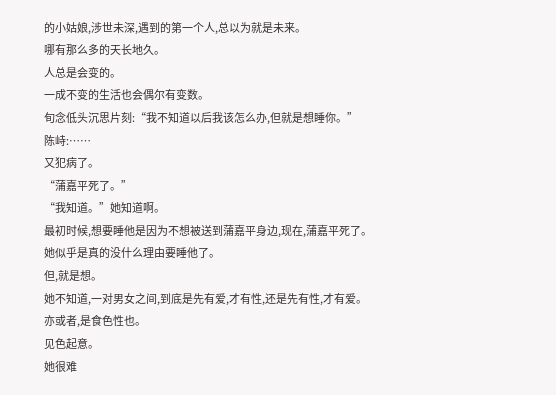的小姑娘,涉世未深,遇到的第一个人,总以为就是未来。
哪有那么多的天长地久。
人总是会变的。
一成不变的生活也会偶尔有变数。
旬念低头沉思片刻:“我不知道以后我该怎么办,但就是想睡你。”
陈峙:……
又犯病了。
“蒲嘉平死了。”
“我知道。”她知道啊。
最初时候,想要睡他是因为不想被送到蒲嘉平身边,现在,蒲嘉平死了。
她似乎是真的没什么理由要睡他了。
但,就是想。
她不知道,一对男女之间,到底是先有爱,才有性,还是先有性,才有爱。
亦或者,是食色性也。
见色起意。
她很难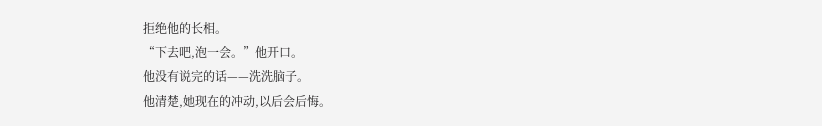拒绝他的长相。
“下去吧,泡一会。”他开口。
他没有说完的话——洗洗脑子。
他清楚,她现在的冲动,以后会后悔。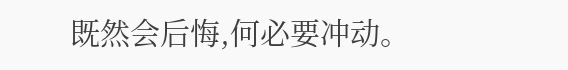既然会后悔,何必要冲动。